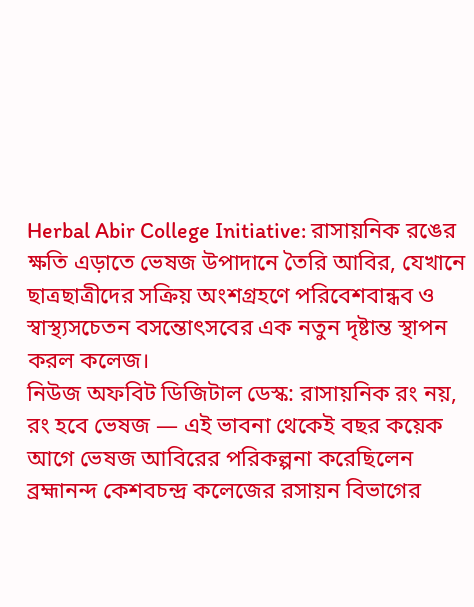Herbal Abir College Initiative: রাসায়নিক রঙের ক্ষতি এড়াতে ভেষজ উপাদানে তৈরি আবির, যেখানে ছাত্রছাত্রীদের সক্রিয় অংশগ্রহণে পরিবেশবান্ধব ও স্বাস্থ্যসচেতন বসন্তোৎসবের এক নতুন দৃষ্টান্ত স্থাপন করল কলেজ।
নিউজ অফবিট ডিজিটাল ডেস্ক: রাসায়নিক রং নয়, রং হবে ভেষজ — এই ভাবনা থেকেই বছর কয়েক আগে ভেষজ আবিরের পরিকল্পনা করেছিলেন ব্রহ্মানন্দ কেশবচন্দ্র কলেজের রসায়ন বিভাগের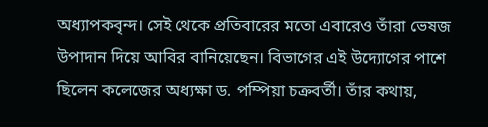অধ্যাপকবৃন্দ। সেই থেকে প্রতিবারের মতো এবারেও তাঁরা ভেষজ উপাদান দিয়ে আবির বানিয়েছেন। বিভাগের এই উদ্যোগের পাশে ছিলেন কলেজের অধ্যক্ষা ড. পম্পিয়া চক্রবর্তী। তাঁর কথায়,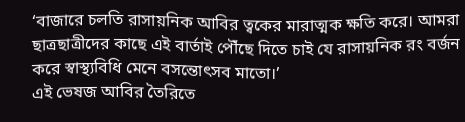‘বাজারে চলতি রাসায়নিক আবির ত্বকের মারাত্মক ক্ষতি করে। আমরা ছাত্রছাত্রীদের কাছে এই বার্তাই পৌঁছে দিতে চাই যে রাসায়নিক রং বর্জন করে স্বাস্থ্যবিধি মেনে বসন্তোৎসব মাতো।’
এই ভেষজ আবির তৈরিতে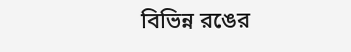বিভিন্ন রঙের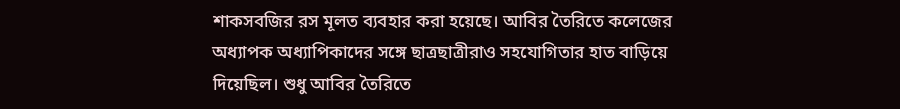শাকসবজির রস মূলত ব্যবহার করা হয়েছে। আবির তৈরিতে কলেজের অধ্যাপক অধ্যাপিকাদের সঙ্গে ছাত্রছাত্রীরাও সহযোগিতার হাত বাড়িয়ে দিয়েছিল। শুধু আবির তৈরিতে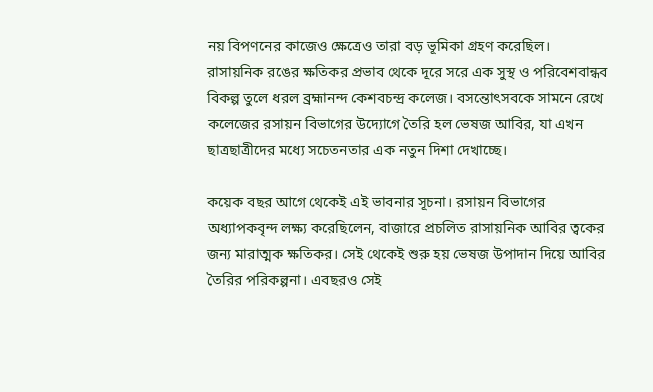নয় বিপণনের কাজেও ক্ষেত্রেও তারা বড় ভূমিকা গ্রহণ করেছিল।
রাসায়নিক রঙের ক্ষতিকর প্রভাব থেকে দূরে সরে এক সুস্থ ও পরিবেশবান্ধব বিকল্প তুলে ধরল ব্রহ্মানন্দ কেশবচন্দ্র কলেজ। বসন্তোৎসবকে সামনে রেখে কলেজের রসায়ন বিভাগের উদ্যোগে তৈরি হল ভেষজ আবির, যা এখন ছাত্রছাত্রীদের মধ্যে সচেতনতার এক নতুন দিশা দেখাচ্ছে।

কয়েক বছর আগে থেকেই এই ভাবনার সূচনা। রসায়ন বিভাগের অধ্যাপকবৃন্দ লক্ষ্য করেছিলেন, বাজারে প্রচলিত রাসায়নিক আবির ত্বকের জন্য মারাত্মক ক্ষতিকর। সেই থেকেই শুরু হয় ভেষজ উপাদান দিয়ে আবির তৈরির পরিকল্পনা। এবছরও সেই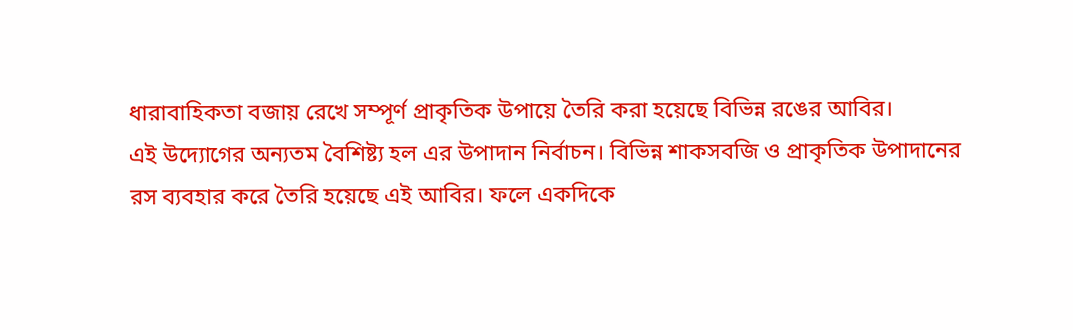ধারাবাহিকতা বজায় রেখে সম্পূর্ণ প্রাকৃতিক উপায়ে তৈরি করা হয়েছে বিভিন্ন রঙের আবির।
এই উদ্যোগের অন্যতম বৈশিষ্ট্য হল এর উপাদান নির্বাচন। বিভিন্ন শাকসবজি ও প্রাকৃতিক উপাদানের রস ব্যবহার করে তৈরি হয়েছে এই আবির। ফলে একদিকে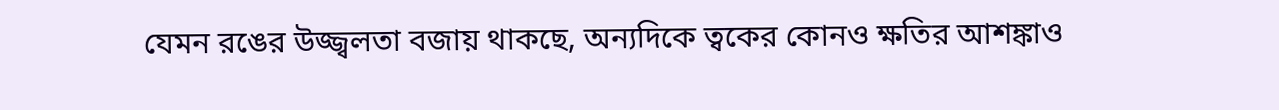যেমন রঙের উজ্জ্বলতা বজায় থাকছে, অন্যদিকে ত্বকের কোনও ক্ষতির আশঙ্কাও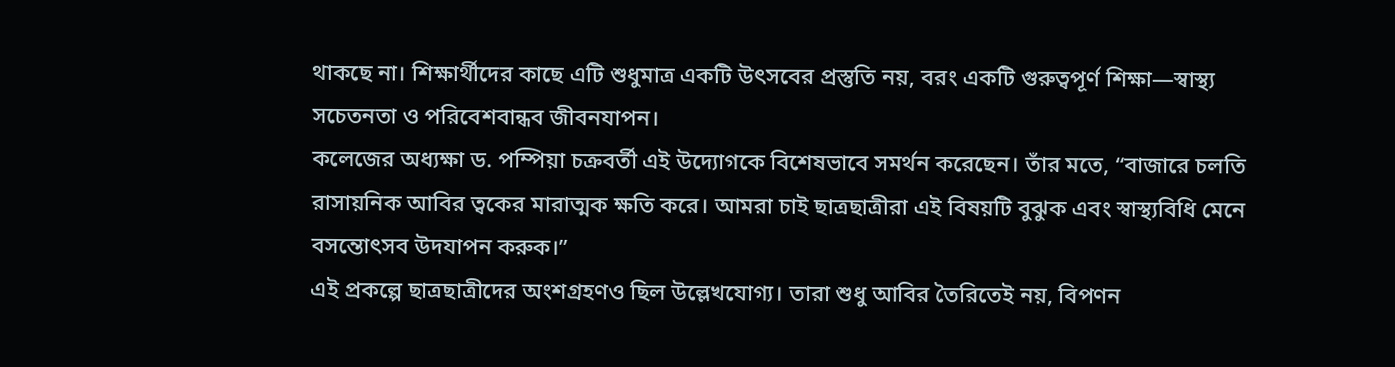থাকছে না। শিক্ষার্থীদের কাছে এটি শুধুমাত্র একটি উৎসবের প্রস্তুতি নয়, বরং একটি গুরুত্বপূর্ণ শিক্ষা—স্বাস্থ্য সচেতনতা ও পরিবেশবান্ধব জীবনযাপন।
কলেজের অধ্যক্ষা ড. পম্পিয়া চক্রবর্তী এই উদ্যোগকে বিশেষভাবে সমর্থন করেছেন। তাঁর মতে, “বাজারে চলতি রাসায়নিক আবির ত্বকের মারাত্মক ক্ষতি করে। আমরা চাই ছাত্রছাত্রীরা এই বিষয়টি বুঝুক এবং স্বাস্থ্যবিধি মেনে বসন্তোৎসব উদযাপন করুক।”
এই প্রকল্পে ছাত্রছাত্রীদের অংশগ্রহণও ছিল উল্লেখযোগ্য। তারা শুধু আবির তৈরিতেই নয়, বিপণন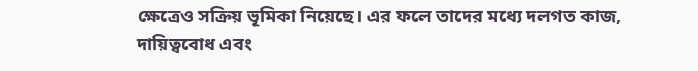ক্ষেত্রেও সক্রিয় ভূমিকা নিয়েছে। এর ফলে তাদের মধ্যে দলগত কাজ, দায়িত্ববোধ এবং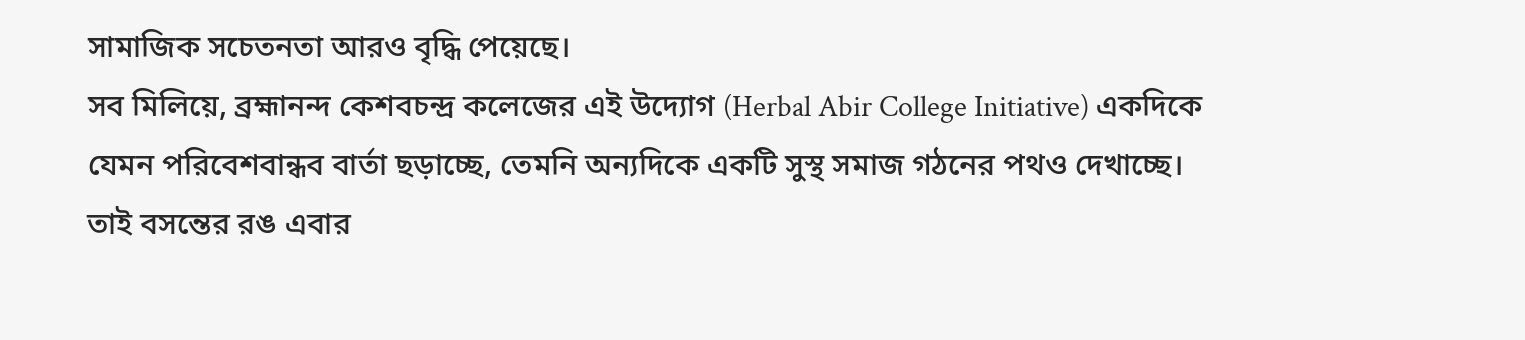সামাজিক সচেতনতা আরও বৃদ্ধি পেয়েছে।
সব মিলিয়ে, ব্রহ্মানন্দ কেশবচন্দ্র কলেজের এই উদ্যোগ (Herbal Abir College Initiative) একদিকে যেমন পরিবেশবান্ধব বার্তা ছড়াচ্ছে, তেমনি অন্যদিকে একটি সুস্থ সমাজ গঠনের পথও দেখাচ্ছে। তাই বসন্তের রঙ এবার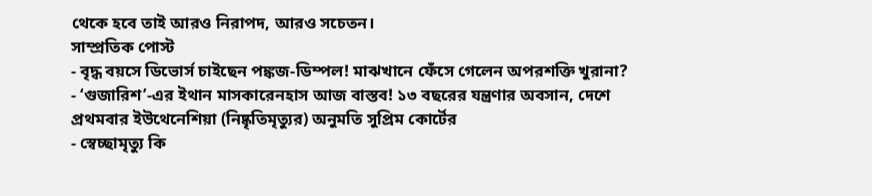থেকে হবে তাই আরও নিরাপদ, আরও সচেতন।
সাম্প্রতিক পোস্ট
- বৃদ্ধ বয়সে ডিভোর্স চাইছেন পঙ্কজ-ডিম্পল! মাঝখানে ফেঁসে গেলেন অপরশক্তি খুরানা?
- ‘গুজারিশ’-এর ইথান মাসকারেনহাস আজ বাস্তব! ১৩ বছরের যন্ত্রণার অবসান, দেশে প্রথমবার ইউথেনেশিয়া (নিষ্কৃতিমৃত্যুর) অনুমতি সুপ্রিম কোর্টের
- স্বেচ্ছামৃত্যু কি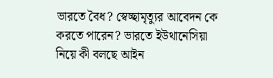ভারতে বৈধ? স্বেচ্ছামৃত্যুর আবেদন কে করতে পারেন? ভারতে ইউথানেসিয়া নিয়ে কী বলছে আইন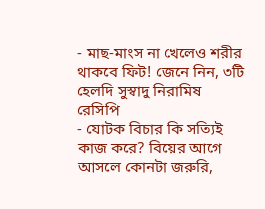- মাছ-মাংস না খেলেও শরীর থাকবে ফিট! জেনে নিন, ৩টি হেলদি সুস্বাদু নিরামিষ রেসিপি
- যোটক বিচার কি সত্যিই কাজ করে? বিয়ের আগে আসলে কোনটা জরুরি,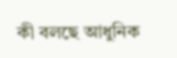কী বলছে আধুনিক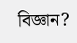বিজ্ঞান?